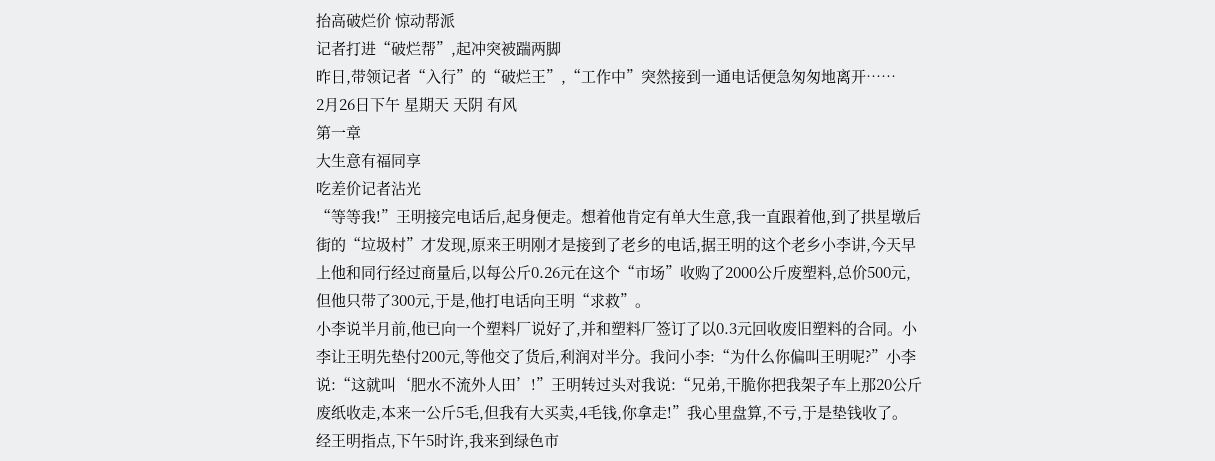抬高破烂价 惊动帮派
记者打进“破烂帮”,起冲突被踹两脚
昨日,带领记者“入行”的“破烂王”,“工作中”突然接到一通电话便急匆匆地离开……
2月26日下午 星期天 天阴 有风
第一章
大生意有福同享
吃差价记者沾光
“等等我!”王明接完电话后,起身便走。想着他肯定有单大生意,我一直跟着他,到了拱星墩后街的“垃圾村”才发现,原来王明刚才是接到了老乡的电话,据王明的这个老乡小李讲,今天早上他和同行经过商量后,以每公斤0.26元在这个“市场”收购了2000公斤废塑料,总价500元,但他只带了300元,于是,他打电话向王明“求救”。
小李说半月前,他已向一个塑料厂说好了,并和塑料厂签订了以0.3元回收废旧塑料的合同。小李让王明先垫付200元,等他交了货后,利润对半分。我问小李:“为什么你偏叫王明呢?”小李说:“这就叫‘肥水不流外人田’!”王明转过头对我说:“兄弟,干脆你把我架子车上那20公斤废纸收走,本来一公斤5毛,但我有大买卖,4毛钱,你拿走!”我心里盘算,不亏,于是垫钱收了。
经王明指点,下午5时许,我来到绿色市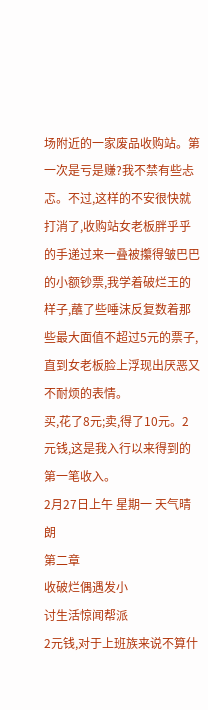场附近的一家废品收购站。第一次是亏是赚?我不禁有些忐忑。不过,这样的不安很快就打消了,收购站女老板胖乎乎的手递过来一叠被攥得皱巴巴的小额钞票,我学着破烂王的样子,蘸了些唾沫反复数着那些最大面值不超过5元的票子,直到女老板脸上浮现出厌恶又不耐烦的表情。
买,花了8元;卖,得了10元。2元钱,这是我入行以来得到的第一笔收入。
2月27日上午 星期一 天气晴朗
第二章
收破烂偶遇发小
讨生活惊闻帮派
2元钱,对于上班族来说不算什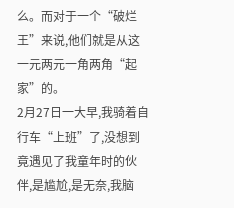么。而对于一个“破烂王”来说,他们就是从这一元两元一角两角“起家”的。
2月27日一大早,我骑着自行车“上班”了,没想到竟遇见了我童年时的伙伴,是尴尬,是无奈,我脑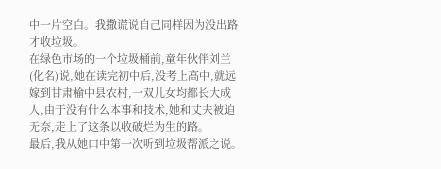中一片空白。我撒谎说自己同样因为没出路才收垃圾。
在绿色市场的一个垃圾桶前,童年伙伴刘兰(化名)说,她在读完初中后,没考上高中,就远嫁到甘肃榆中县农村,一双儿女均都长大成人,由于没有什么本事和技术,她和丈夫被迫无奈,走上了这条以收破烂为生的路。
最后,我从她口中第一次听到垃圾帮派之说。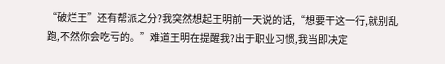“破烂王”还有帮派之分?我突然想起王明前一天说的话,“想要干这一行,就别乱跑,不然你会吃亏的。”难道王明在提醒我?出于职业习惯,我当即决定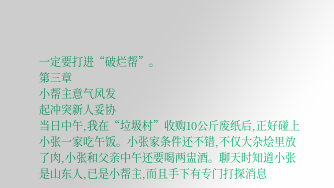一定要打进“破烂帮”。
第三章
小帮主意气风发
起冲突新人妥协
当日中午,我在“垃圾村”收购10公斤废纸后,正好碰上小张一家吃午饭。小张家条件还不错,不仅大杂烩里放了肉,小张和父亲中午还要喝两盅酒。聊天时知道小张是山东人,已是小帮主,而且手下有专门打探消息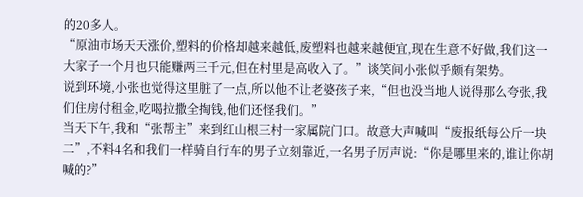的20多人。
“原油市场天天涨价,塑料的价格却越来越低,废塑料也越来越便宜,现在生意不好做,我们这一大家子一个月也只能赚两三千元,但在村里是高收入了。”谈笑间小张似乎颇有架势。
说到环境,小张也觉得这里脏了一点,所以他不让老婆孩子来,“但也没当地人说得那么夸张,我们住房付租金,吃喝拉撒全掏钱,他们还怪我们。”
当天下午,我和“张帮主”来到红山根三村一家属院门口。故意大声喊叫“废报纸每公斤一块二”,不料4名和我们一样骑自行车的男子立刻靠近,一名男子厉声说:“你是哪里来的,谁让你胡喊的?”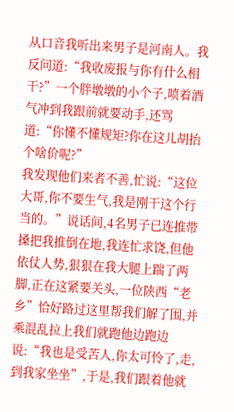从口音我听出来男子是河南人。我反问道:“我收废报与你有什么相干?”一个胖墩墩的小个子,喷着酒气冲到我跟前就要动手,还骂道:“你懂不懂规矩?你在这儿胡抬个啥价呢?”
我发现他们来者不善,忙说:“这位大哥,你不要生气,我是刚干这个行当的。”说话间,4名男子已连推带搡把我推倒在地,我连忙求饶,但他依仗人势,狠狠在我大腿上踹了两脚,正在这紧要关头,一位陕西“老乡”恰好路过这里帮我们解了围,并乘混乱拉上我们就跑他边跑边说:“我也是受苦人,你太可怜了,走,到我家坐坐”,于是,我们跟着他就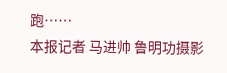跑……
本报记者 马进帅 鲁明功摄影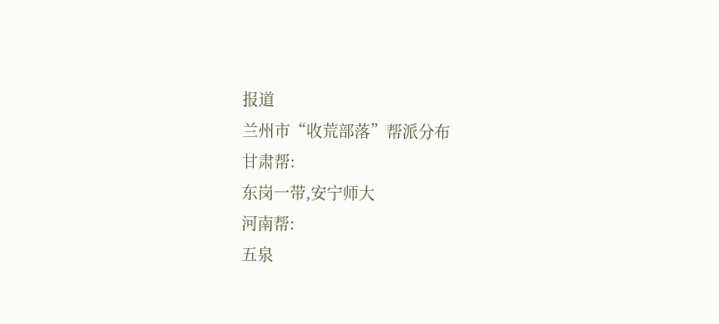报道
兰州市“收荒部落”帮派分布
甘肃帮:
东岗一带,安宁师大
河南帮:
五泉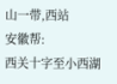山一带,西站
安徽帮:
西关十字至小西湖